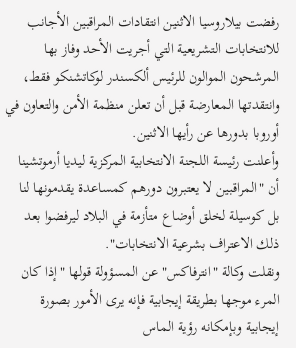رفضت بيلاروسيا الاثنين انتقادات المراقبين الأجانب للانتخابات التشريعية التي أجريت الأحد وفاز بها المرشحون الموالون للرئيس ألكسندر لوكاتشنكو فقط، وانتقدتها المعارضة قبل أن تعلن منظمة الأمن والتعاون في أوروبا بدورها عن رأيها الاثنين.
وأعلنت رئيسة اللجنة الانتخابية المركزية ليديا أرموتشينا أن "المراقبين لا يعتبرون دورهم كمساعدة يقدمونها لنا بل كوسيلة لخلق أوضاع متأزمة في البلاد ليرفضوا بعد ذلك الاعتراف بشرعية الانتخابات".
ونقلت وكالة "انترفاكس" عن المسؤولة قولها "إذا كان المرء موجها بطريقة إيجابية فإنه يرى الأمور بصورة إيجابية وبإمكانه رؤية الماس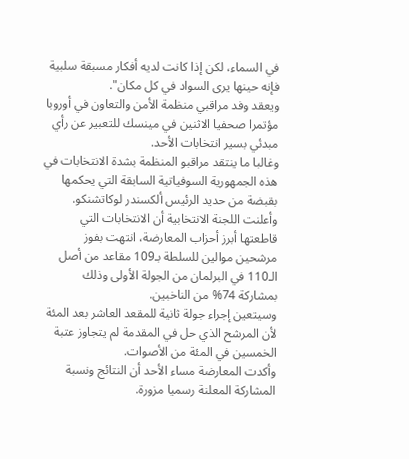في السماء، لكن إذا كانت لديه أفكار مسبقة سلبية فإنه حينها يرى السواد في كل مكان".
ويعقد وفد مراقبي منظمة الأمن والتعاون في أوروبا مؤتمرا صحفيا الاثنين في مينسك للتعبير عن رأي مبدئي بسير انتخابات الأحد.
وغالبا ما ينتقد مراقبو المنظمة بشدة الانتخابات في هذه الجمهورية السوفياتية السابقة التي يحكمها بقبضة من حديد الرئيس ألكسندر لوكاتشنكو.
وأعلنت اللجنة الانتخابية أن الانتخابات التي قاطعتها أبرز أحزاب المعارضة، انتهت بفوز مرشحين موالين للسلطة بـ109 مقاعد من أصل الـ110 في البرلمان من الجولة الأولى وذلك بمشاركة 74% من الناخبين.
وسيتعين إجراء جولة ثانية للمقعد العاشر بعد المئة لأن المرشح الذي حل في المقدمة لم يتجاوز عتبة الخمسين في المئة من الأصوات.
وأكدت المعارضة مساء الأحد أن النتائج ونسبة المشاركة المعلنة رسميا مزورة.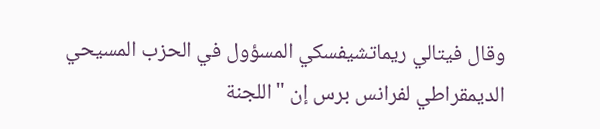وقال فيتالي ريماتشيفسكي المسؤول في الحزب المسيحي الديمقراطي لفرانس برس إن "اللجنة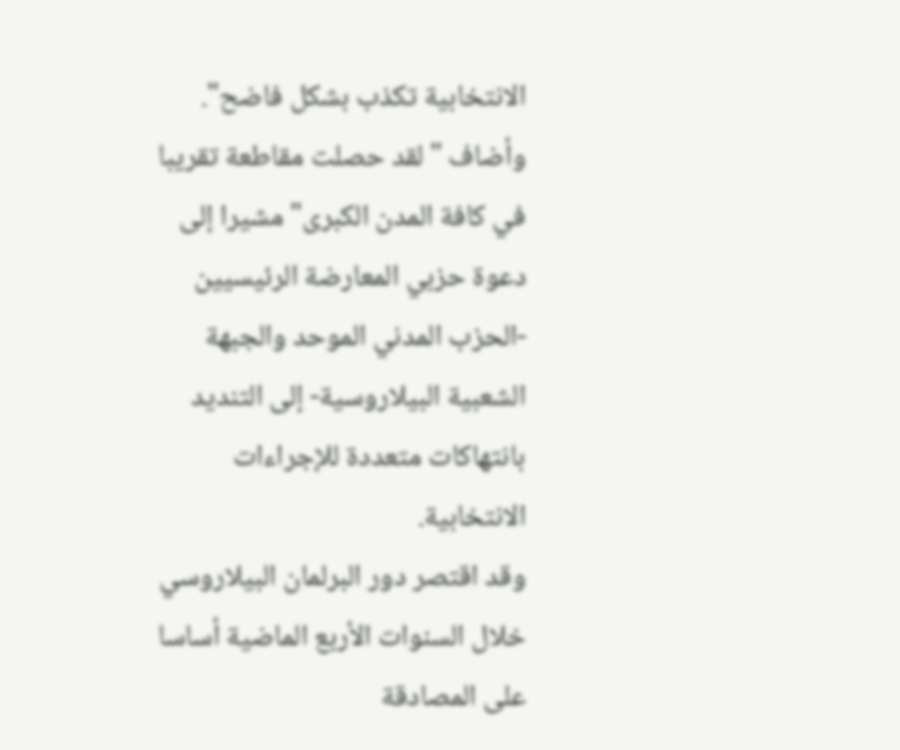الانتخابية تكذب بشكل فاضح".
وأضاف "لقد حصلت مقاطعة تقريبا في كافة المدن الكبرى" مشيرا إلى دعوة حزبي المعارضة الرئيسيين -الحزب المدني الموحد والجبهة الشعبية البيلاروسية- إلى التنديد بانتهاكات متعددة للإجراءات الانتخابية.
وقد اقتصر دور البرلمان البيلاروسي خلال السنوات الأربع الماضية أساسا على المصادقة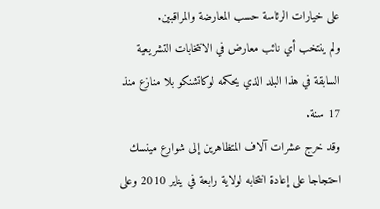على خيارات الرئاسة حسب المعارضة والمراقبين.
ولم ينتخب أي نائب معارض في الانتخابات التشريعية السابقة في هذا البلد الذي يحكمه لوكاتشنكو بلا منازع منذ 17 سنة.
وقد خرج عشرات آلاف المتظاهرين إلى شوارع مينسك احتجاجا على إعادة انتخابه لولاية رابعة في يناير 2010 وعلى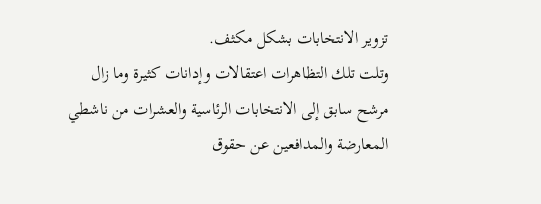تزوير الانتخابات بشكل مكثف.
وتلت تلك التظاهرات اعتقالات وإدانات كثيرة وما زال مرشح سابق إلى الانتخابات الرئاسية والعشرات من ناشطي المعارضة والمدافعين عن حقوق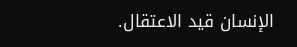الإنسان قيد الاعتقال.